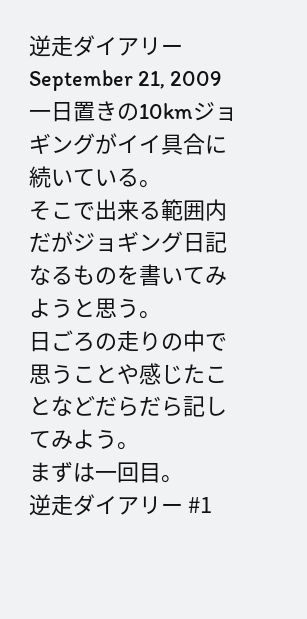逆走ダイアリー
September 21, 2009
一日置きの10kmジョギングがイイ具合に続いている。
そこで出来る範囲内だがジョギング日記なるものを書いてみようと思う。
日ごろの走りの中で思うことや感じたことなどだらだら記してみよう。
まずは一回目。
逆走ダイアリー #1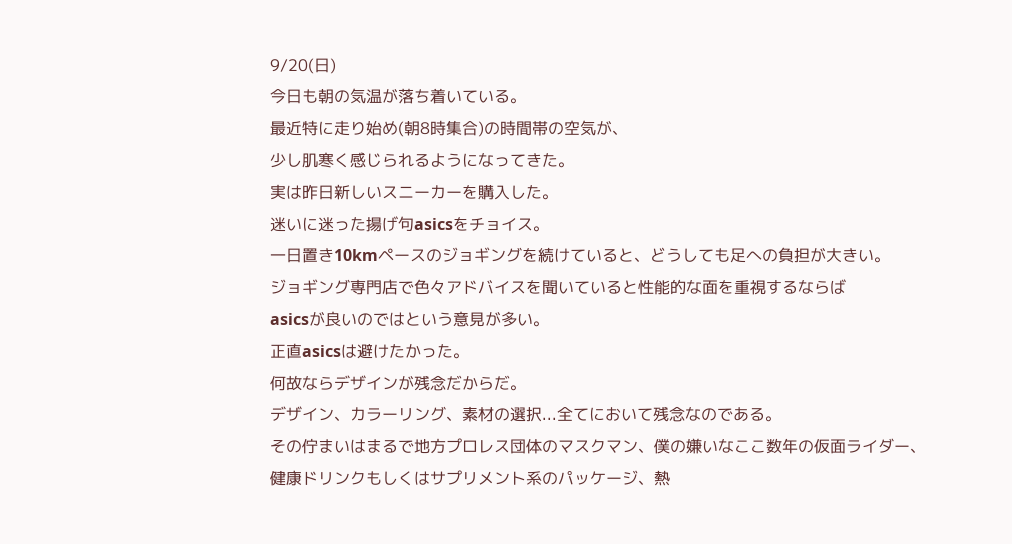9/20(日)
今日も朝の気温が落ち着いている。
最近特に走り始め(朝8時集合)の時間帯の空気が、
少し肌寒く感じられるようになってきた。
実は昨日新しいスニーカーを購入した。
迷いに迷った揚げ句asicsをチョイス。
一日置き10kmペースのジョギングを続けていると、どうしても足への負担が大きい。
ジョギング専門店で色々アドバイスを聞いていると性能的な面を重視するならば
asicsが良いのではという意見が多い。
正直asicsは避けたかった。
何故ならデザインが残念だからだ。
デザイン、カラーリング、素材の選択...全てにおいて残念なのである。
その佇まいはまるで地方プロレス団体のマスクマン、僕の嫌いなここ数年の仮面ライダー、
健康ドリンクもしくはサプリメント系のパッケージ、熱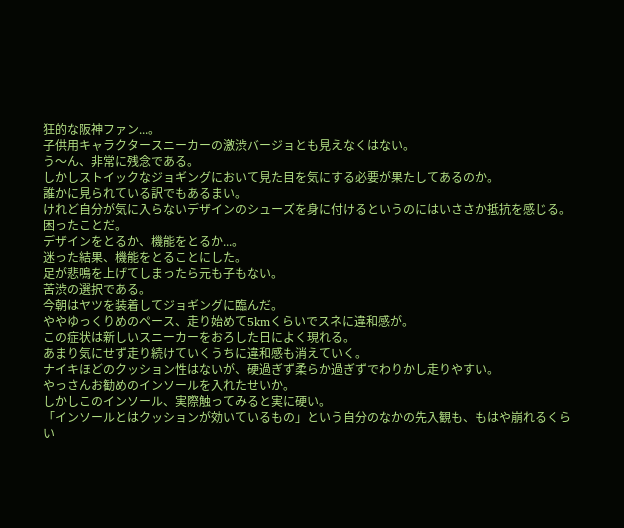狂的な阪神ファン...。
子供用キャラクタースニーカーの激渋バージョとも見えなくはない。
う〜ん、非常に残念である。
しかしストイックなジョギングにおいて見た目を気にする必要が果たしてあるのか。
誰かに見られている訳でもあるまい。
けれど自分が気に入らないデザインのシューズを身に付けるというのにはいささか抵抗を感じる。
困ったことだ。
デザインをとるか、機能をとるか...。
迷った結果、機能をとることにした。
足が悲鳴を上げてしまったら元も子もない。
苦渋の選択である。
今朝はヤツを装着してジョギングに臨んだ。
ややゆっくりめのペース、走り始めて5kmくらいでスネに違和感が。
この症状は新しいスニーカーをおろした日によく現れる。
あまり気にせず走り続けていくうちに違和感も消えていく。
ナイキほどのクッション性はないが、硬過ぎず柔らか過ぎずでわりかし走りやすい。
やっさんお勧めのインソールを入れたせいか。
しかしこのインソール、実際触ってみると実に硬い。
「インソールとはクッションが効いているもの」という自分のなかの先入観も、もはや崩れるくらい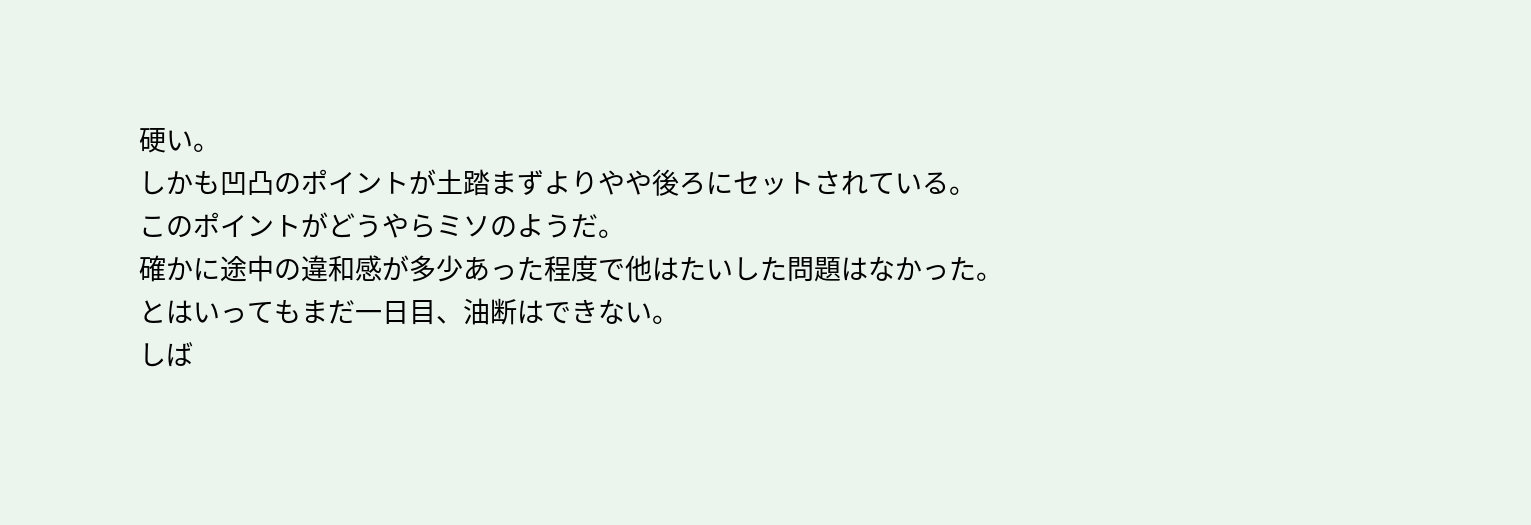硬い。
しかも凹凸のポイントが土踏まずよりやや後ろにセットされている。
このポイントがどうやらミソのようだ。
確かに途中の違和感が多少あった程度で他はたいした問題はなかった。
とはいってもまだ一日目、油断はできない。
しば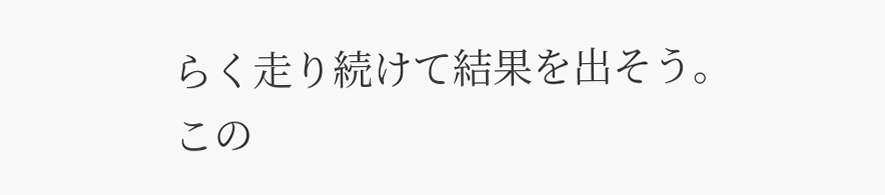らく走り続けて結果を出そう。
この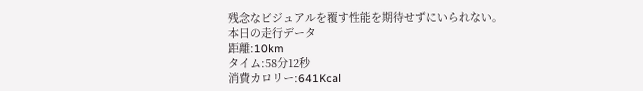残念なビジュアルを覆す性能を期待せずにいられない。
本日の走行データ
距離:10km
タイム:58分12秒
消費カロリー:641Kcal